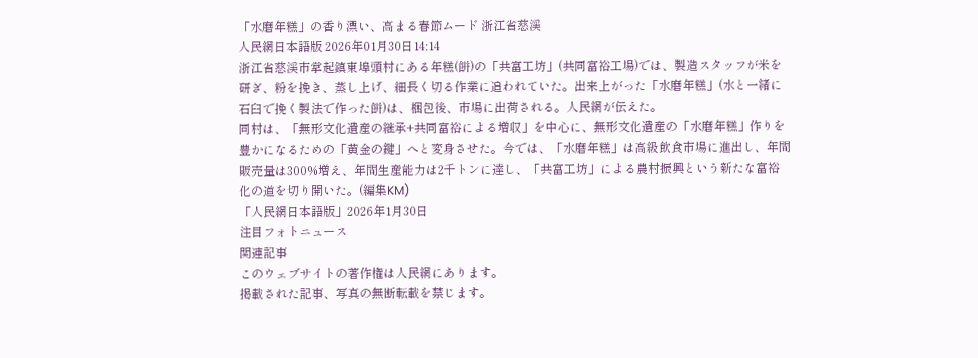「水磨年糕」の香り漂い、高まる春節ムード 浙江省慈渓
人民網日本語版 2026年01月30日14:14
浙江省慈渓市掌起鎮東埠頭村にある年糕(餅)の「共富工坊」(共同富裕工場)では、製造スタッフが米を研ぎ、粉を挽き、蒸し上げ、細長く切る作業に追われていた。出来上がった「水磨年糕」(水と一緒に石臼で挽く製法で作った餅)は、梱包後、市場に出荷される。人民網が伝えた。
同村は、「無形文化遺産の継承+共同富裕による増収」を中心に、無形文化遺産の「水磨年糕」作りを豊かになるための「黄金の鍵」へと変身させた。今では、「水磨年糕」は高級飲食市場に進出し、年間販売量は300%増え、年間生産能力は2千トンに達し、「共富工坊」による農村振興という新たな富裕化の道を切り開いた。(編集KM)
「人民網日本語版」2026年1月30日
注目フォトニュース
関連記事
このウェブサイトの著作権は人民網にあります。
掲載された記事、写真の無断転載を禁じます。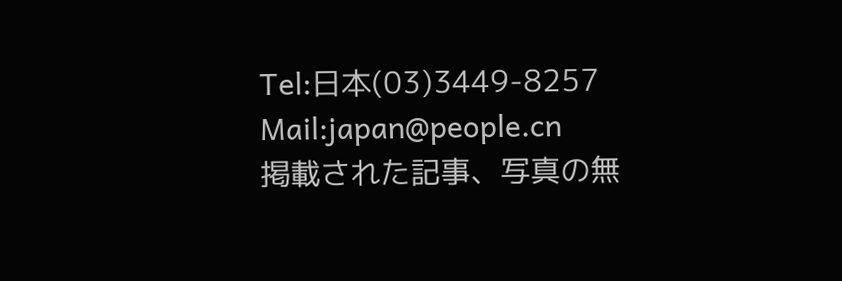Tel:日本(03)3449-8257 Mail:japan@people.cn
掲載された記事、写真の無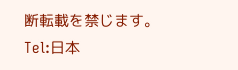断転載を禁じます。
Tel:日本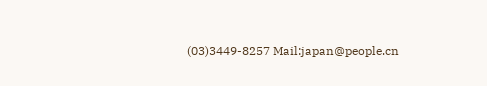(03)3449-8257 Mail:japan@people.cn